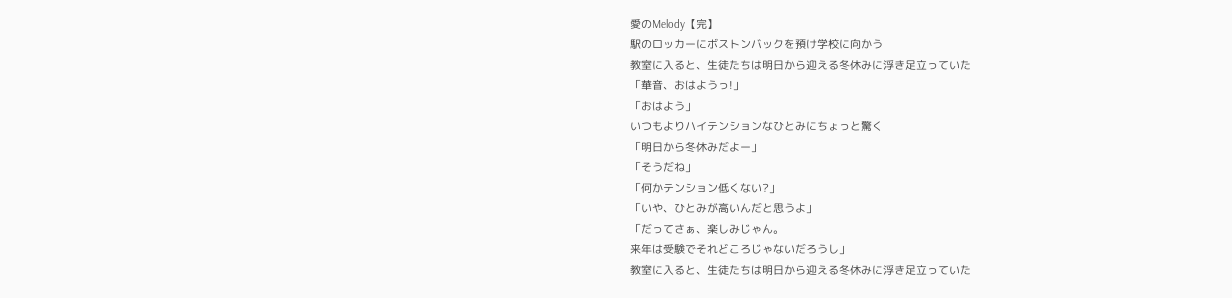愛のMelody【完】
駅のロッカーにボストンバックを預け学校に向かう
教室に入ると、生徒たちは明日から迎える冬休みに浮き足立っていた
「華音、おはようっ!」
「おはよう」
いつもよりハイテンションなひとみにちょっと驚く
「明日から冬休みだよー」
「そうだね」
「何かテンション低くない?」
「いや、ひとみが高いんだと思うよ」
「だってさぁ、楽しみじゃん。
来年は受験でそれどころじゃないだろうし」
教室に入ると、生徒たちは明日から迎える冬休みに浮き足立っていた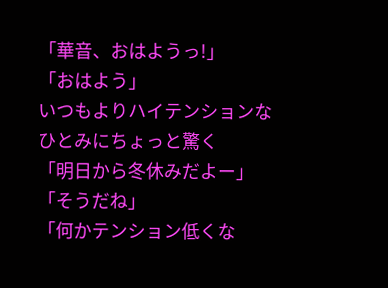「華音、おはようっ!」
「おはよう」
いつもよりハイテンションなひとみにちょっと驚く
「明日から冬休みだよー」
「そうだね」
「何かテンション低くな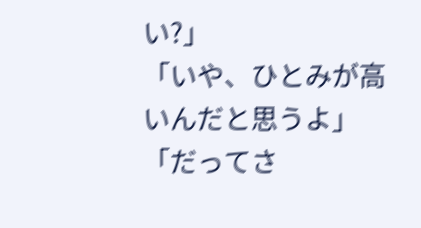い?」
「いや、ひとみが高いんだと思うよ」
「だってさ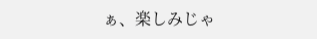ぁ、楽しみじゃ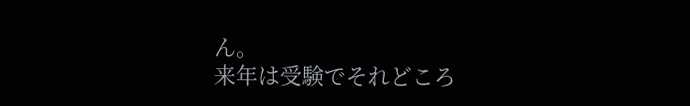ん。
来年は受験でそれどころ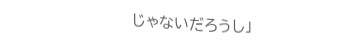じゃないだろうし」